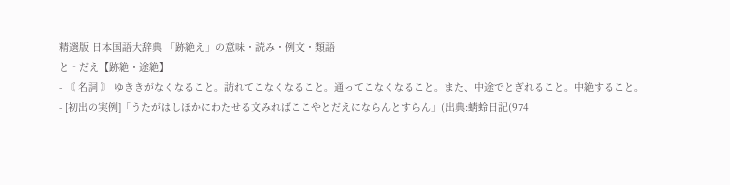精選版 日本国語大辞典 「跡絶え」の意味・読み・例文・類語
と‐だえ【跡絶・途絶】
- 〘 名詞 〙 ゆききがなくなること。訪れてこなくなること。通ってこなくなること。また、中途でとぎれること。中絶すること。
- [初出の実例]「うたがはしほかにわたせる文みればここやとだえにならんとすらん」(出典:蜻蛉日記(974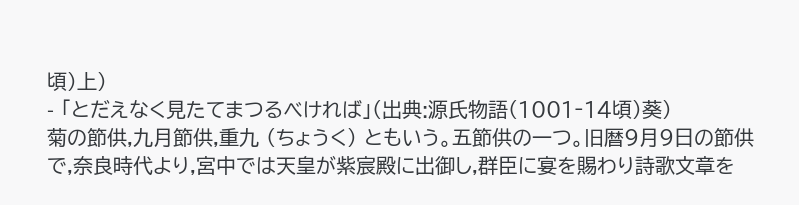頃)上)
- 「とだえなく見たてまつるべければ」(出典:源氏物語(1001‐14頃)葵)
菊の節供,九月節供,重九 (ちょうく) ともいう。五節供の一つ。旧暦9月9日の節供で,奈良時代より,宮中では天皇が紫宸殿に出御し,群臣に宴を賜わり詩歌文章を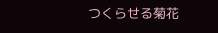つくらせる菊花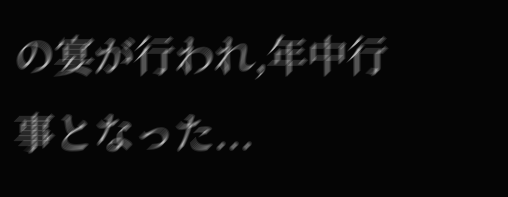の宴が行われ,年中行事となった...